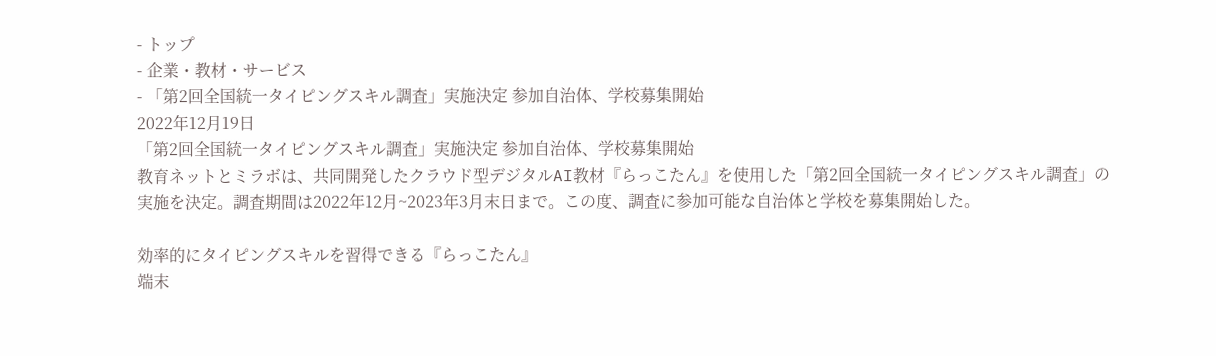- トップ
- 企業・教材・サービス
- 「第2回全国統一タイピングスキル調査」実施決定 参加自治体、学校募集開始
2022年12月19日
「第2回全国統一タイピングスキル調査」実施決定 参加自治体、学校募集開始
教育ネットとミラボは、共同開発したクラウド型デジタルAI教材『らっこたん』を使用した「第2回全国統一タイピングスキル調査」の実施を決定。調査期間は2022年12月~2023年3月末日まで。この度、調査に参加可能な自治体と学校を募集開始した。

効率的にタイピングスキルを習得できる『らっこたん』
端末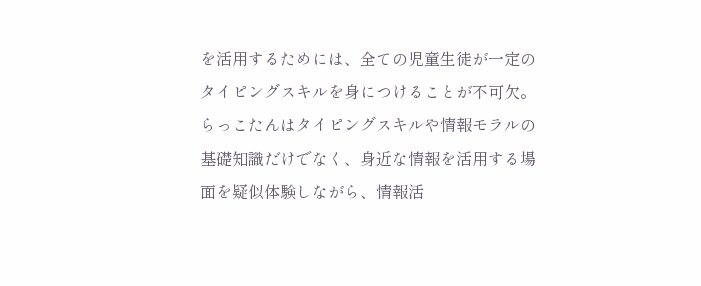を活用するためには、全ての児童生徒が一定のタイピングスキルを身につけることが不可欠。らっこたんはタイピングスキルや情報モラルの基礎知識だけでなく、身近な情報を活用する場面を疑似体験しながら、情報活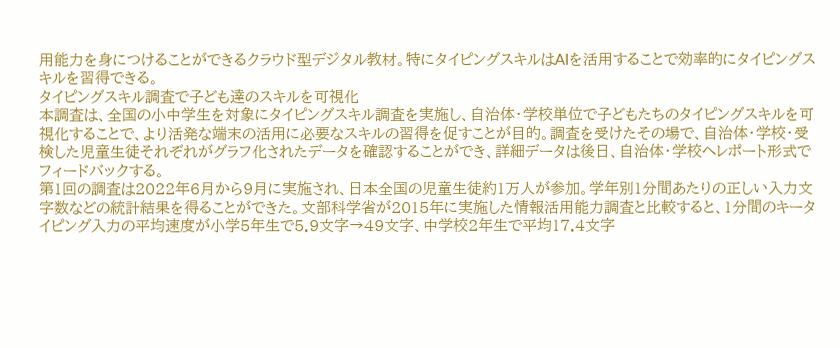用能力を身につけることができるクラウド型デジタル教材。特にタイピングスキルはAIを活用することで効率的にタイピングスキルを習得できる。
タイピングスキル調査で子ども達のスキルを可視化
本調査は、全国の小中学生を対象にタイピングスキル調査を実施し、自治体・学校単位で子どもたちのタイピングスキルを可視化することで、より活発な端末の活用に必要なスキルの習得を促すことが目的。調査を受けたその場で、自治体・学校・受検した児童生徒それぞれがグラフ化されたデータを確認することができ、詳細データは後日、自治体・学校へレポート形式でフィードバックする。
第1回の調査は2022年6月から9月に実施され、日本全国の児童生徒約1万人が参加。学年別1分間あたりの正しい入力文字数などの統計結果を得ることができた。文部科学省が2015年に実施した情報活用能力調査と比較すると、1分間のキータイピング入力の平均速度が小学5年生で5.9文字→49文字、中学校2年生で平均17.4文字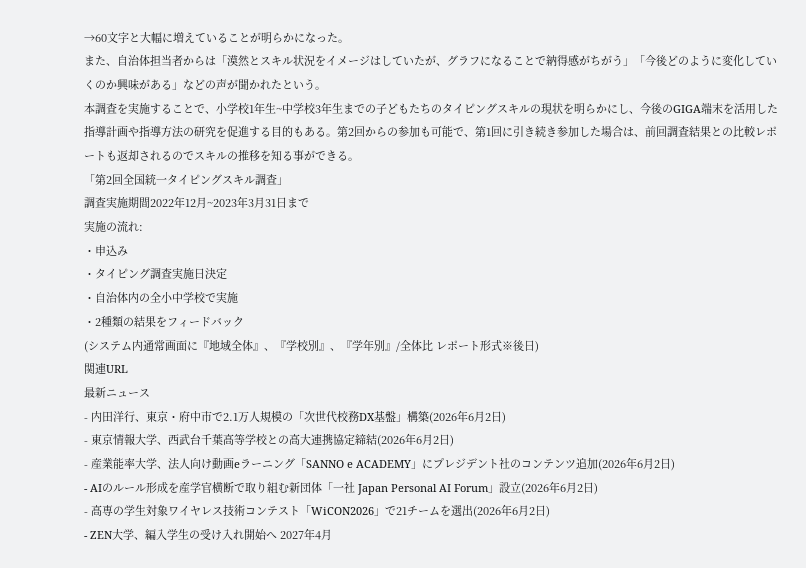→60文字と大幅に増えていることが明らかになった。
また、自治体担当者からは「漠然とスキル状況をイメージはしていたが、グラフになることで納得感がちがう」「今後どのように変化していくのか興味がある」などの声が聞かれたという。
本調査を実施することで、小学校1年生~中学校3年生までの子どもたちのタイピングスキルの現状を明らかにし、今後のGIGA端末を活用した指導計画や指導方法の研究を促進する目的もある。第2回からの参加も可能で、第1回に引き続き参加した場合は、前回調査結果との比較レポートも返却されるのでスキルの推移を知る事ができる。
「第2回全国統一タイピングスキル調査」
調査実施期間2022年12月~2023年3月31日まで
実施の流れ:
・申込み
・タイピング調査実施日決定
・自治体内の全小中学校で実施
・2種類の結果をフィードバック
(システム内通常画面に『地域全体』、『学校別』、『学年別』/全体比 レポート形式※後日)
関連URL
最新ニュース
- 内田洋行、東京・府中市で2.1万人規模の「次世代校務DX基盤」構築(2026年6月2日)
- 東京情報大学、西武台千葉高等学校との高大連携協定締結(2026年6月2日)
- 産業能率大学、法人向け動画eラーニング「SANNO e ACADEMY」にプレジデント社のコンテンツ追加(2026年6月2日)
- AIのルール形成を産学官横断で取り組む新団体「一社 Japan Personal AI Forum」設立(2026年6月2日)
- 高専の学生対象ワイヤレス技術コンテスト「WiCON2026」で21チームを選出(2026年6月2日)
- ZEN大学、編入学生の受け入れ開始へ 2027年4月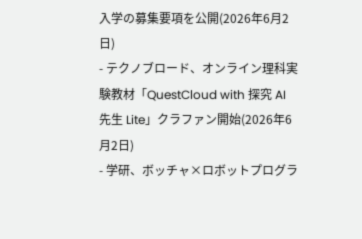入学の募集要項を公開(2026年6月2日)
- テクノブロード、オンライン理科実験教材「QuestCloud with 探究 AI 先生 Lite」クラファン開始(2026年6月2日)
- 学研、ボッチャ×ロボットプログラ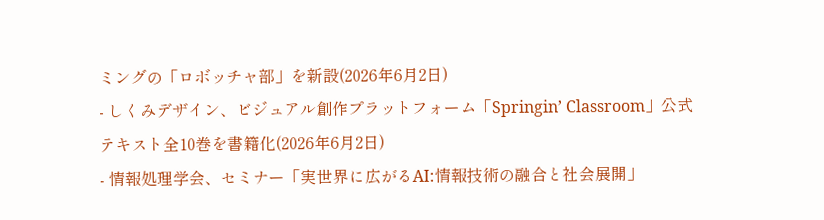ミングの「ロボッチャ部」を新設(2026年6月2日)
- しくみデザイン、ビジュアル創作プラットフォーム「Springin’ Classroom」公式テキスト全10巻を書籍化(2026年6月2日)
- 情報処理学会、セミナー「実世界に広がるAI:情報技術の融合と社会展開」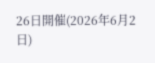26日開催(2026年6月2日)